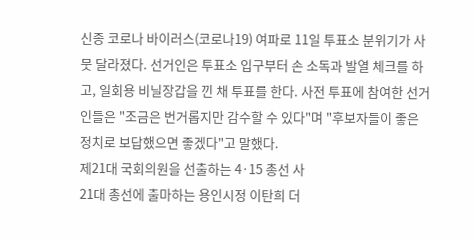신종 코로나 바이러스(코로나19) 여파로 11일 투표소 분위기가 사뭇 달라졌다. 선거인은 투표소 입구부터 손 소독과 발열 체크를 하고, 일회용 비닐장갑을 낀 채 투표를 한다. 사전 투표에 참여한 선거인들은 "조금은 번거롭지만 감수할 수 있다"며 "후보자들이 좋은 정치로 보답했으면 좋겠다"고 말했다.
제21대 국회의원을 선출하는 4·15 총선 사
21대 총선에 출마하는 용인시정 이탄희 더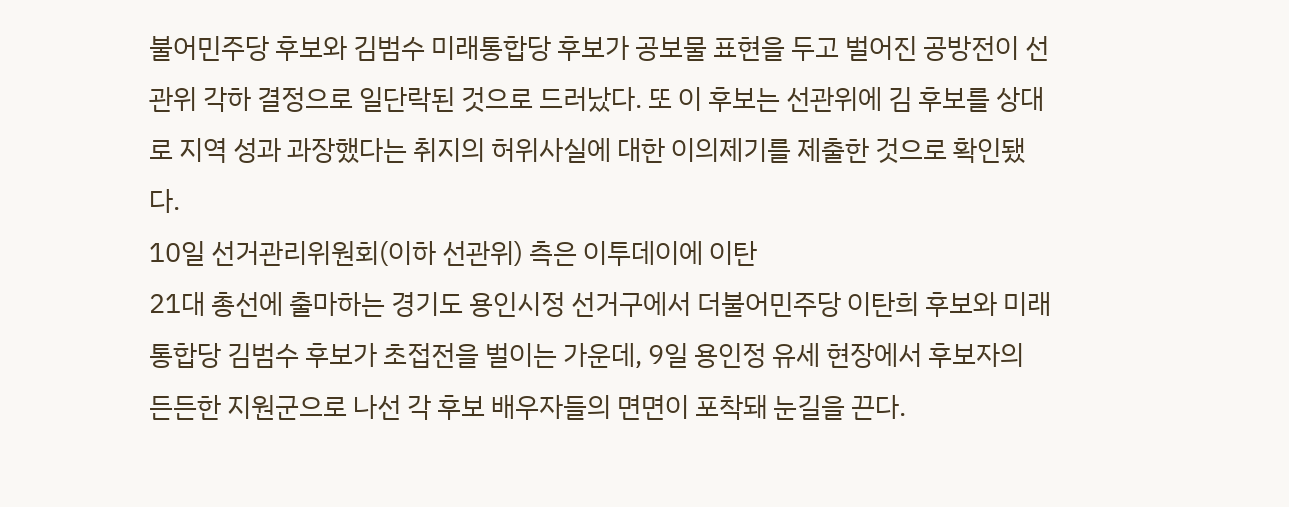불어민주당 후보와 김범수 미래통합당 후보가 공보물 표현을 두고 벌어진 공방전이 선관위 각하 결정으로 일단락된 것으로 드러났다. 또 이 후보는 선관위에 김 후보를 상대로 지역 성과 과장했다는 취지의 허위사실에 대한 이의제기를 제출한 것으로 확인됐다.
10일 선거관리위원회(이하 선관위) 측은 이투데이에 이탄
21대 총선에 출마하는 경기도 용인시정 선거구에서 더불어민주당 이탄희 후보와 미래통합당 김범수 후보가 초접전을 벌이는 가운데, 9일 용인정 유세 현장에서 후보자의 든든한 지원군으로 나선 각 후보 배우자들의 면면이 포착돼 눈길을 끈다.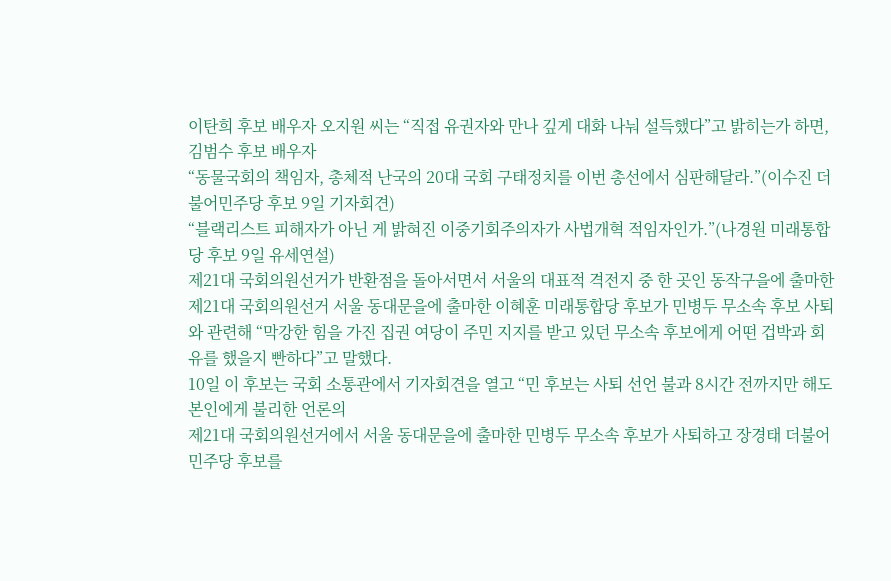이탄희 후보 배우자 오지원 씨는 “직접 유권자와 만나 깊게 대화 나눠 설득했다”고 밝히는가 하면, 김범수 후보 배우자
“동물국회의 책임자, 총체적 난국의 20대 국회 구태정치를 이번 총선에서 심판해달라.”(이수진 더불어민주당 후보 9일 기자회견)
“블랙리스트 피해자가 아닌 게 밝혀진 이중기회주의자가 사법개혁 적임자인가.”(나경원 미래통합당 후보 9일 유세연설)
제21대 국회의원선거가 반환점을 돌아서면서 서울의 대표적 격전지 중 한 곳인 동작구을에 출마한
제21대 국회의원선거 서울 동대문을에 출마한 이혜훈 미래통합당 후보가 민병두 무소속 후보 사퇴와 관련해 “막강한 힘을 가진 집권 여당이 주민 지지를 받고 있던 무소속 후보에게 어떤 겁박과 회유를 했을지 빤하다”고 말했다.
10일 이 후보는 국회 소통관에서 기자회견을 열고 “민 후보는 사퇴 선언 불과 8시간 전까지만 해도 본인에게 불리한 언론의
제21대 국회의원선거에서 서울 동대문을에 출마한 민병두 무소속 후보가 사퇴하고 장경태 더불어민주당 후보를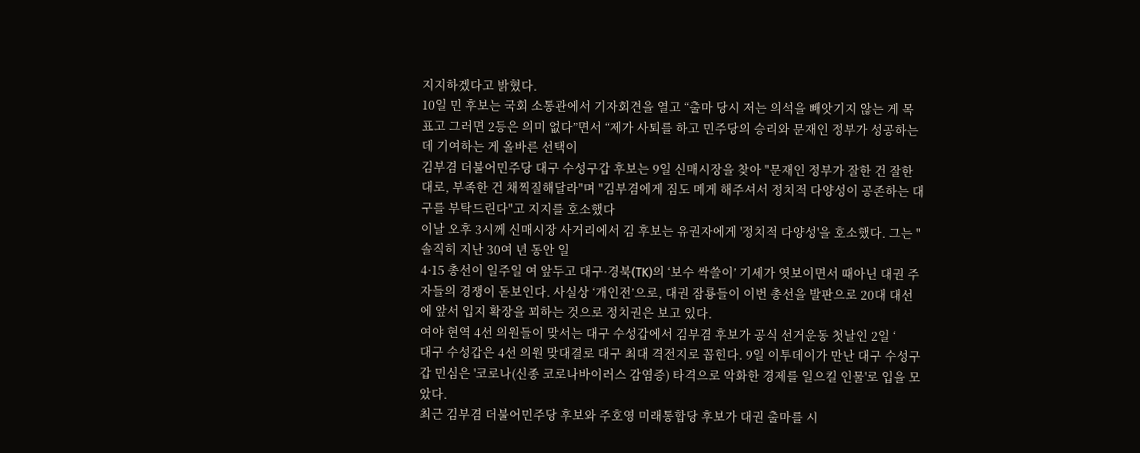지지하겠다고 밝혔다.
10일 민 후보는 국회 소통관에서 기자회견을 열고 “출마 당시 저는 의석을 빼앗기지 않는 게 목표고 그러면 2등은 의미 없다”면서 “제가 사퇴를 하고 민주당의 승리와 문재인 정부가 성공하는 데 기여하는 게 올바른 선택이
김부겸 더불어민주당 대구 수성구갑 후보는 9일 신매시장을 찾아 "문재인 정부가 잘한 건 잘한 대로, 부족한 건 채찍질해달라"며 "김부겸에게 짐도 메게 해주셔서 정치적 다양성이 공존하는 대구를 부탁드린다"고 지지를 호소했다
이날 오후 3시께 신매시장 사거리에서 김 후보는 유권자에게 '정치적 다양성'을 호소했다. 그는 "솔직히 지난 30여 년 동안 일
4·15 총선이 일주일 여 앞두고 대구·경북(TK)의 ‘보수 싹쓸이’ 기세가 엿보이면서 때아닌 대권 주자들의 경쟁이 돋보인다. 사실상 ‘개인전’으로, 대권 잠룡들이 이번 총선을 발판으로 20대 대선에 앞서 입지 확장을 꾀하는 것으로 정치권은 보고 있다.
여야 현역 4선 의원들이 맞서는 대구 수성갑에서 김부겸 후보가 공식 선거운동 첫날인 2일 ‘
대구 수성갑은 4선 의원 맞대결로 대구 최대 격전지로 꼽힌다. 9일 이투데이가 만난 대구 수성구갑 민심은 '코로나(신종 코로나바이러스 감염증) 타격으로 악화한 경제를 일으킬 인물'로 입을 모았다.
최근 김부겸 더불어민주당 후보와 주호영 미래통합당 후보가 대권 출마를 시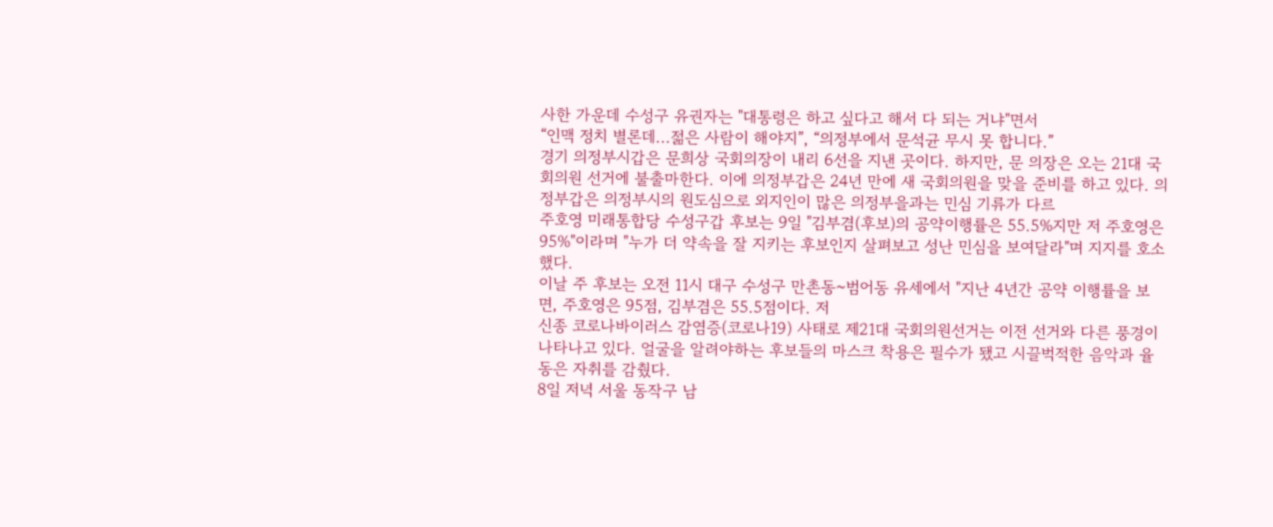사한 가운데 수성구 유권자는 "대통령은 하고 싶다고 해서 다 되는 거냐"면서
“인맥 정치 별론데...젊은 사람이 해야지”, “의정부에서 문석균 무시 못 합니다.”
경기 의정부시갑은 문희상 국회의장이 내리 6선을 지낸 곳이다. 하지만, 문 의장은 오는 21대 국회의원 선거에 불출마한다. 이에 의정부갑은 24년 만에 새 국회의원을 맞을 준비를 하고 있다. 의정부갑은 의정부시의 원도심으로 외지인이 많은 의정부을과는 민심 기류가 다르
주호영 미래통합당 수성구갑 후보는 9일 "김부겸(후보)의 공약이행률은 55.5%지만 저 주호영은 95%"이라며 "누가 더 약속을 잘 지키는 후보인지 살펴보고 성난 민심을 보여달라"며 지지를 호소했다.
이날 주 후보는 오전 11시 대구 수성구 만촌동~범어동 유세에서 "지난 4년간 공약 이행률을 보면, 주호영은 95점, 김부겸은 55.5점이다. 저
신종 코로나바이러스 감염증(코로나19) 사태로 제21대 국회의원선거는 이전 선거와 다른 풍경이 나타나고 있다. 얼굴을 알려야하는 후보들의 마스크 착용은 필수가 됐고 시끌벅적한 음악과 율동은 자취를 감췄다.
8일 저녁 서울 동작구 남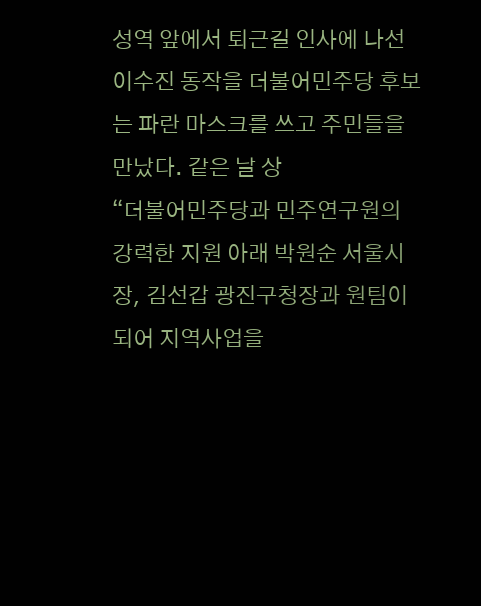성역 앞에서 퇴근길 인사에 나선 이수진 동작을 더불어민주당 후보는 파란 마스크를 쓰고 주민들을 만났다. 같은 날 상
“더불어민주당과 민주연구원의 강력한 지원 아래 박원순 서울시장, 김선갑 광진구청장과 원팀이 되어 지역사업을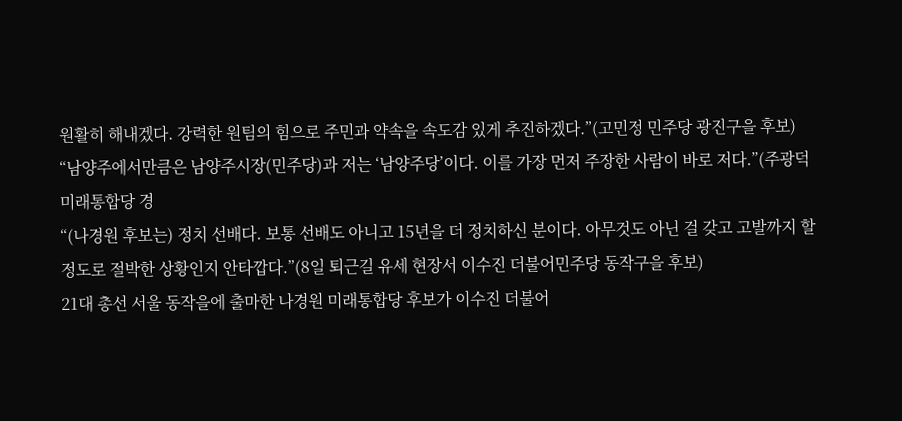원활히 해내겠다. 강력한 원팀의 힘으로 주민과 약속을 속도감 있게 추진하겠다.”(고민정 민주당 광진구을 후보)
“남양주에서만큼은 남양주시장(민주당)과 저는 ‘남양주당’이다. 이를 가장 먼저 주장한 사람이 바로 저다.”(주광덕 미래통합당 경
“(나경원 후보는) 정치 선배다. 보통 선배도 아니고 15년을 더 정치하신 분이다. 아무것도 아닌 걸 갖고 고발까지 할 정도로 절박한 상황인지 안타깝다.”(8일 퇴근길 유세 현장서 이수진 더불어민주당 동작구을 후보)
21대 총선 서울 동작을에 출마한 나경원 미래통합당 후보가 이수진 더불어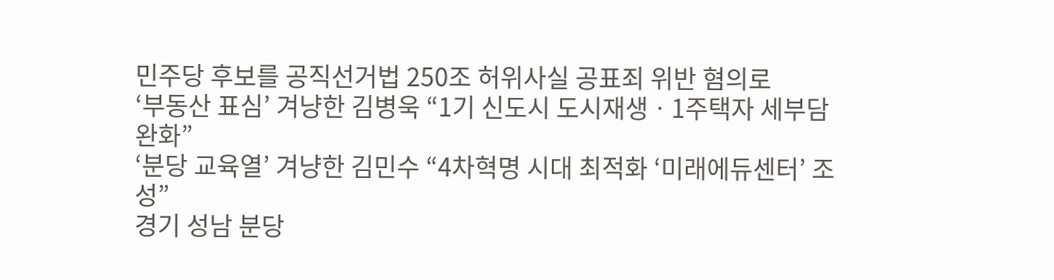민주당 후보를 공직선거법 250조 허위사실 공표죄 위반 혐의로
‘부동산 표심’ 겨냥한 김병욱 “1기 신도시 도시재생ㆍ1주택자 세부담 완화”
‘분당 교육열’ 겨냥한 김민수 “4차혁명 시대 최적화 ‘미래에듀센터’ 조성”
경기 성남 분당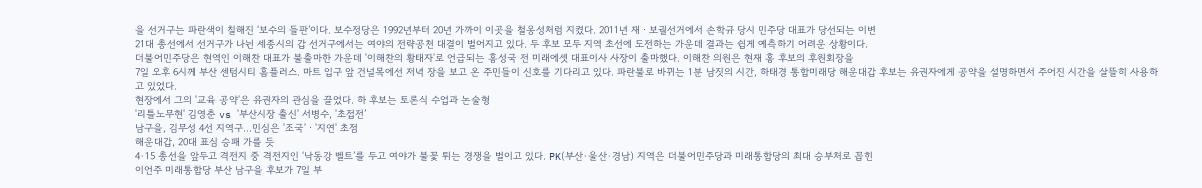을 선거구는 파란색이 칠해진 ‘보수의 들판’이다. 보수정당은 1992년부터 20년 가까이 이곳을 철옹성처럼 지켰다. 2011년 재ㆍ보궐선거에서 손학규 당시 민주당 대표가 당선되는 이변
21대 총선에서 선거구가 나뉜 세종시의 갑 선거구에서는 여야의 전략공천 대결이 벌어지고 있다. 두 후보 모두 지역 초선에 도전하는 가운데 결과는 쉽게 예측하기 어려운 상황이다.
더불어민주당은 현역인 이해찬 대표가 불출마한 가운데 '이해찬의 황태자'로 언급되는 홍성국 전 미래에셋 대표이사 사장이 출마했다. 이해찬 의원은 현재 홍 후보의 후원회장을
7일 오후 6시께 부산 센텀시티 홈플러스. 마트 입구 앞 건널목에선 저녁 장을 보고 온 주민들이 신호를 기다리고 있다. 파란불로 바뀌는 1분 남짓의 시간, 하태경 통합미래당 해운대갑 후보는 유권자에게 공약을 설명하면서 주어진 시간을 살뜰히 사용하고 있었다.
현장에서 그의 '교육 공약'은 유권자의 관심을 끌었다. 하 후보는 토론식 수업과 논술형
'리틀노무현' 김영춘 vs '부산시장 출신' 서병수, '초접전’
남구을, 김무성 4선 지역구…민심은 '조국'ㆍ'지연' 초점
해운대갑, 20대 표심 승패 가를 듯
4·15 총선을 앞두고 격전지 중 격전지인 ‘낙동강 벨트’를 두고 여야가 불꽃 튀는 경쟁을 벌이고 있다. PK(부산·울산·경남) 지역은 더불어민주당과 미래통합당의 최대 승부처로 꼽힌
이언주 미래통합당 부산 남구을 후보가 7일 부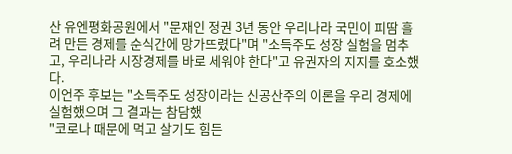산 유엔평화공원에서 "문재인 정권 3년 동안 우리나라 국민이 피땀 흘려 만든 경제를 순식간에 망가뜨렸다"며 "소득주도 성장 실험을 멈추고, 우리나라 시장경제를 바로 세워야 한다"고 유권자의 지지를 호소했다.
이언주 후보는 "소득주도 성장이라는 신공산주의 이론을 우리 경제에 실험했으며 그 결과는 참담했
"코로나 때문에 먹고 살기도 힘든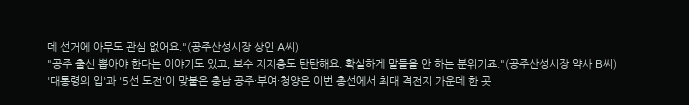데 선거에 아무도 관심 없어요."(공주산성시장 상인 A씨)
"공주 출신 뽑아야 한다는 이야기도 있고, 보수 지지층도 탄탄해요. 확실하게 말들을 안 하는 분위기죠."(공주산성시장 약사 B씨)
'대통령의 입'과 '5선 도전'이 맞붙은 충남 공주·부여·청양은 이번 총선에서 최대 격전지 가운데 한 곳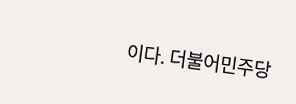이다. 더불어민주당